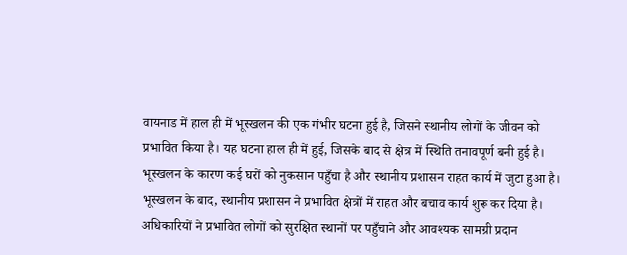वायनाड में हाल ही में भूस्खलन की एक गंभीर घटना हुई है, जिसने स्थानीय लोगों के जीवन को प्रभावित किया है। यह घटना हाल ही में हुई, जिसके बाद से क्षेत्र में स्थिति तनावपूर्ण बनी हुई है। भूस्खलन के कारण कई घरों को नुकसान पहुँचा है और स्थानीय प्रशासन राहत कार्य में जुटा हुआ है।
भूस्खलन के बाद, स्थानीय प्रशासन ने प्रभावित क्षेत्रों में राहत और बचाव कार्य शुरू कर दिया है। अधिकारियों ने प्रभावित लोगों को सुरक्षित स्थानों पर पहुँचाने और आवश्यक सामग्री प्रदान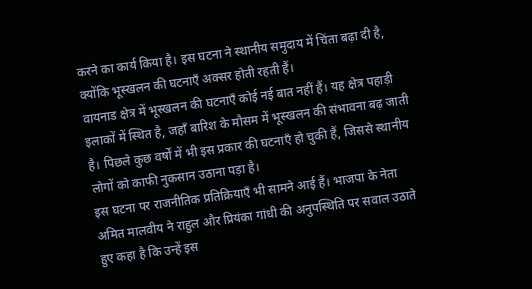करने का कार्य किया है। इस घटना ने स्थानीय समुदाय में चिंता बढ़ा दी है, क्योंकि भूस्खलन की घटनाएँ अक्सर होती रहती हैं।
वायनाड क्षेत्र में भूस्खलन की घटनाएँ कोई नई बात नहीं हैं। यह क्षेत्र पहाड़ी इलाकों में स्थित है, जहाँ बारिश के मौसम में भूस्खलन की संभावना बढ़ जाती है। पिछले कुछ वर्षों में भी इस प्रकार की घटनाएँ हो चुकी हैं, जिससे स्थानीय लोगों को काफी नुकसान उठाना पड़ा है।
इस घटना पर राजनीतिक प्रतिक्रियाएँ भी सामने आई हैं। भाजपा के नेता अमित मालवीय ने राहुल और प्रियंका गांधी की अनुपस्थिति पर सवाल उठाते हुए कहा है कि उन्हें इस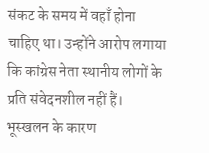संकट के समय में वहाँ होना चाहिए था। उन्होंने आरोप लगाया कि कांग्रेस नेता स्थानीय लोगों के प्रति संवेदनशील नहीं हैं।
भूस्खलन के कारण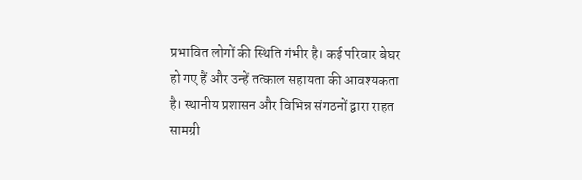प्रभावित लोगों की स्थिति गंभीर है। कई परिवार बेघर हो गए हैं और उन्हें तत्काल सहायता की आवश्यकता है। स्थानीय प्रशासन और विभिन्न संगठनों द्वारा राहत सामग्री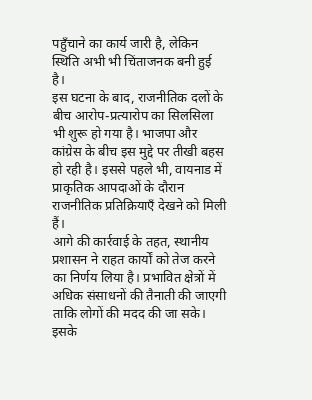पहुँचाने का कार्य जारी है, लेकिन स्थिति अभी भी चिंताजनक बनी हुई है।
इस घटना के बाद, राजनीतिक दलों के बीच आरोप-प्रत्यारोप का सिलसिला भी शुरू हो गया है। भाजपा और कांग्रेस के बीच इस मुद्दे पर तीखी बहस हो रही है। इससे पहले भी, वायनाड में प्राकृतिक आपदाओं के दौरान राजनीतिक प्रतिक्रियाएँ देखने को मिली हैं।
आगे की कार्रवाई के तहत, स्थानीय प्रशासन ने राहत कार्यों को तेज करने का निर्णय लिया है। प्रभावित क्षेत्रों में अधिक संसाधनों की तैनाती की जाएगी ताकि लोगों की मदद की जा सके। इसके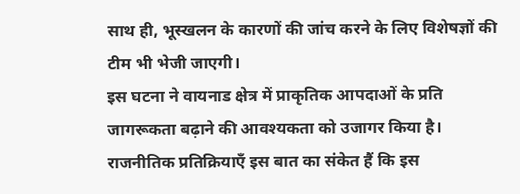साथ ही, भूस्खलन के कारणों की जांच करने के लिए विशेषज्ञों की टीम भी भेजी जाएगी।
इस घटना ने वायनाड क्षेत्र में प्राकृतिक आपदाओं के प्रति जागरूकता बढ़ाने की आवश्यकता को उजागर किया है। राजनीतिक प्रतिक्रियाएँ इस बात का संकेत हैं कि इस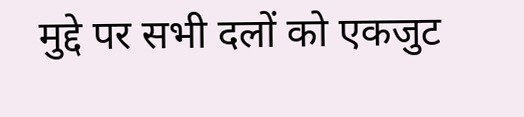मुद्दे पर सभी दलों को एकजुट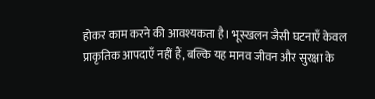होकर काम करने की आवश्यकता है। भूस्खलन जैसी घटनाएँ केवल प्राकृतिक आपदाएँ नहीं हैं, बल्कि यह मानव जीवन और सुरक्षा के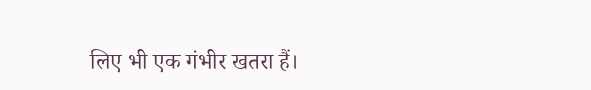लिए भी एक गंभीर खतरा हैं।